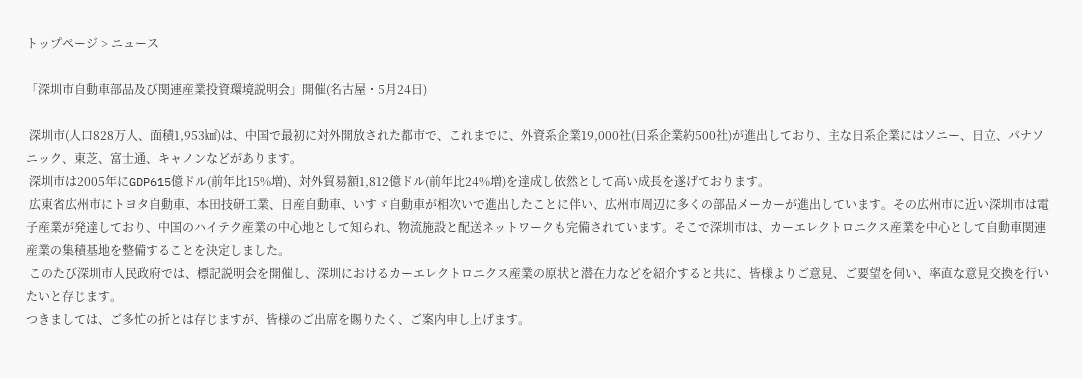トップページ > ニュース

「深圳市自動車部品及び関連産業投資環境説明会」開催(名古屋・5月24日)

 深圳市(人口828万人、面積1,953㎢)は、中国で最初に対外開放された都市で、これまでに、外資系企業19,000社(日系企業約500社)が進出しており、主な日系企業にはソニー、日立、パナソニック、東芝、富士通、キャノンなどがあります。
 深圳市は2005年にGDP615億ドル(前年比15%増)、対外貿易額1,812億ドル(前年比24%増)を達成し依然として高い成長を遂げております。
 広東省広州市にトヨタ自動車、本田技研工業、日産自動車、いすゞ自動車が相次いで進出したことに伴い、広州市周辺に多くの部品メーカーが進出しています。その広州市に近い深圳市は電子産業が発達しており、中国のハイテク産業の中心地として知られ、物流施設と配送ネットワークも完備されています。そこで深圳市は、カーエレクトロニクス産業を中心として自動車関連産業の集積基地を整備することを決定しました。
 このたび深圳市人民政府では、標記説明会を開催し、深圳におけるカーエレクトロニクス産業の原状と潜在力などを紹介すると共に、皆様よりご意見、ご要望を伺い、率直な意見交換を行いたいと存じます。
つきましては、ご多忙の折とは存じますが、皆様のご出席を賜りたく、ご案内申し上げます。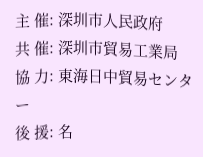主 催: 深圳市人民政府
共 催: 深圳市貿易工業局
協 力: 東海日中貿易センター
後 援: 名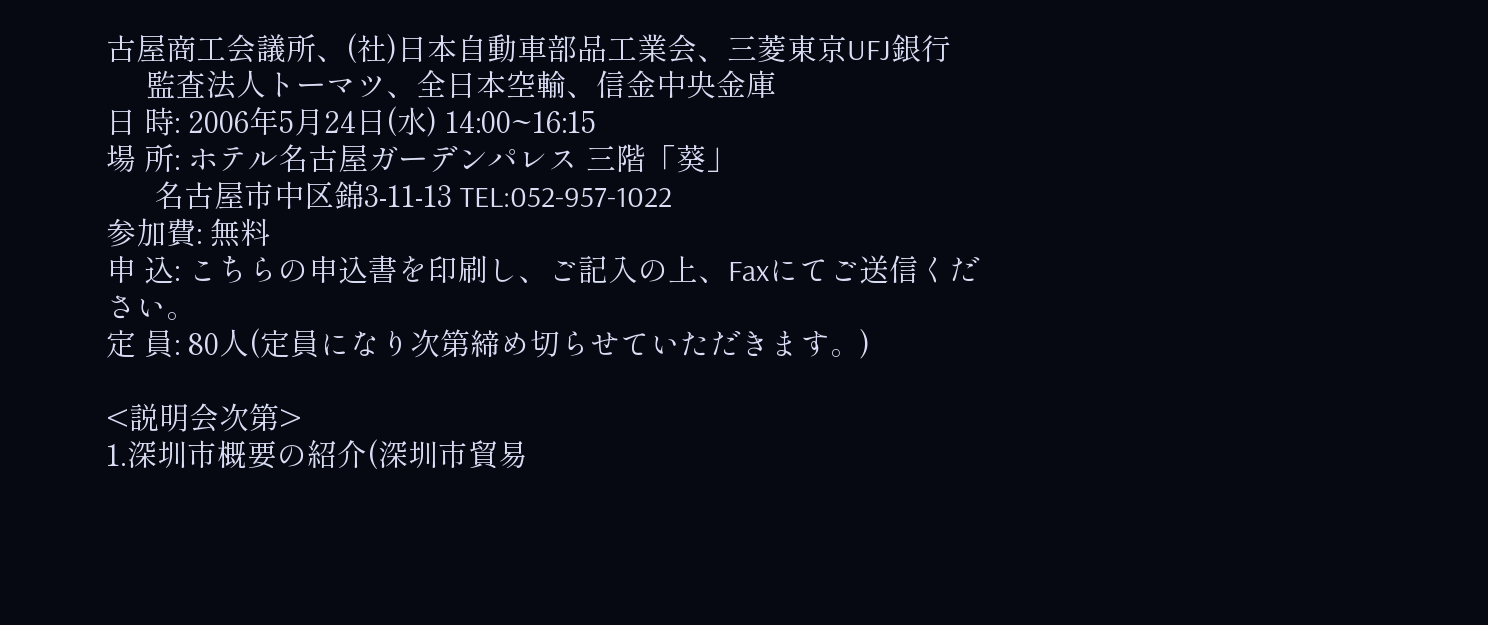古屋商工会議所、(社)日本自動車部品工業会、三菱東京UFJ銀行
     監査法人トーマツ、全日本空輸、信金中央金庫
日 時: 2006年5月24日(水) 14:00~16:15
場 所: ホテル名古屋ガーデンパレス 三階「葵」
      名古屋市中区錦3-11-13 TEL:052-957-1022
参加費: 無料
申 込: こちらの申込書を印刷し、ご記入の上、Faxにてご送信ください。
定 員: 80人(定員になり次第締め切らせていただきます。)

<説明会次第>
1.深圳市概要の紹介(深圳市貿易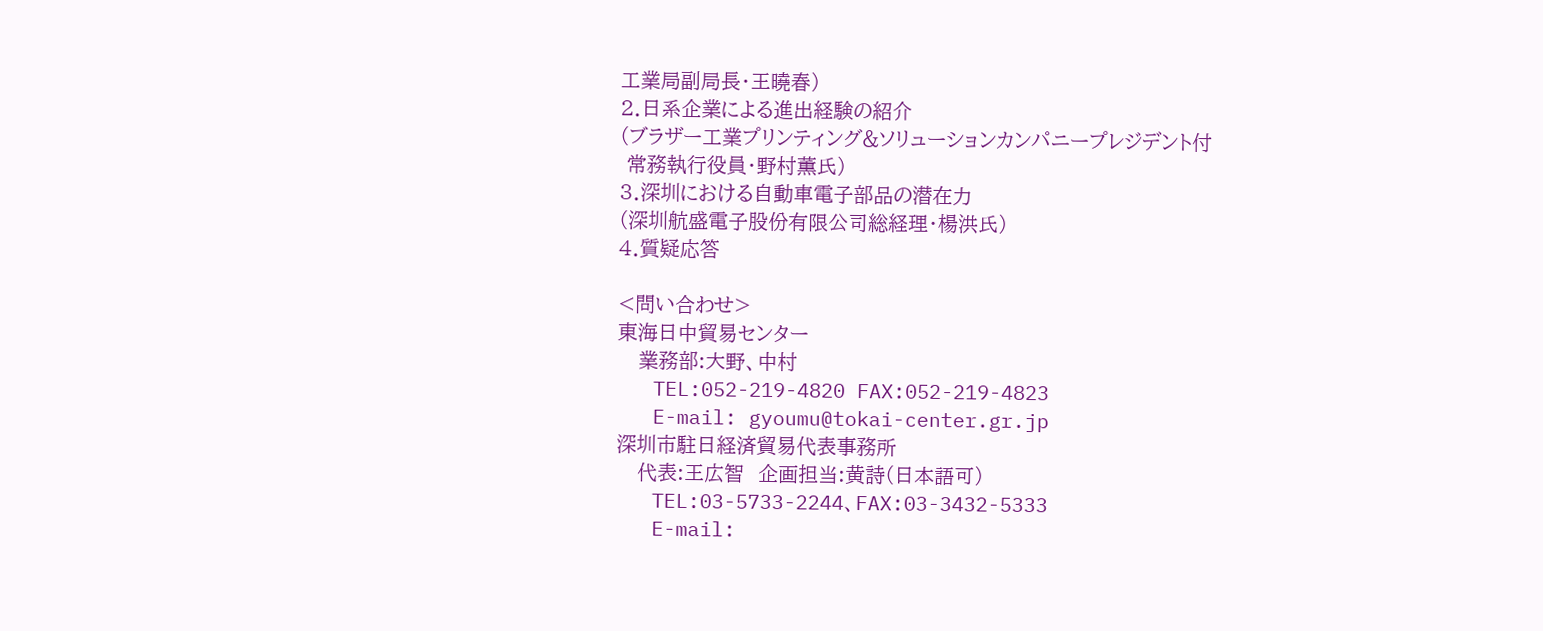工業局副局長・王曉春)
2.日系企業による進出経験の紹介
(ブラザー工業プリンティング&ソリューションカンパニープレジデント付
 常務執行役員・野村薫氏)
3.深圳における自動車電子部品の潜在力
(深圳航盛電子股份有限公司総経理・楊洪氏)
4.質疑応答

<問い合わせ>
東海日中貿易センター
   業務部:大野、中村
   TEL:052-219-4820 FAX:052-219-4823
   E-mail: gyoumu@tokai-center.gr.jp
深圳市駐日経済貿易代表事務所
   代表:王広智  企画担当:黄詩(日本語可)
   TEL:03-5733-2244、FAX:03-3432-5333
   E-mail: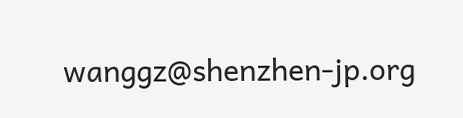wanggz@shenzhen-jp.org